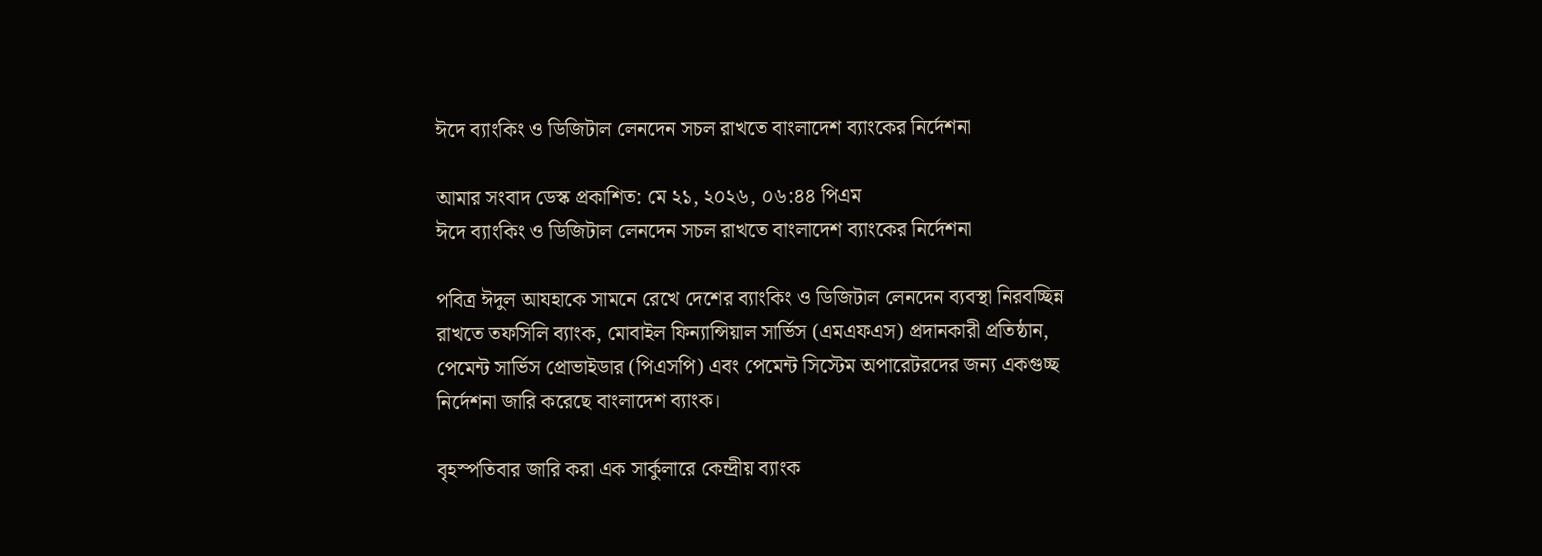ঈদে ব্যাংকিং ও ডিজিটাল লেনদেন সচল রাখতে বাংলাদেশ ব্যাংকের নির্দেশনা

আমার সংবাদ ডেস্ক প্রকাশিত: মে ২১, ২০২৬, ০৬:৪৪ পিএম
ঈদে ব্যাংকিং ও ডিজিটাল লেনদেন সচল রাখতে বাংলাদেশ ব্যাংকের নির্দেশনা

পবিত্র ঈদুল আযহাকে সামনে রেখে দেশের ব্যাংকিং ও ডিজিটাল লেনদেন ব্যবস্থা নিরবচ্ছিন্ন রাখতে তফসিলি ব্যাংক, মোবাইল ফিন্যান্সিয়াল সার্ভিস (এমএফএস) প্রদানকারী প্রতিষ্ঠান, পেমেন্ট সার্ভিস প্রোভাইডার (পিএসপি) এবং পেমেন্ট সিস্টেম অপারেটরদের জন্য একগুচ্ছ নির্দেশনা জারি করেছে বাংলাদেশ ব্যাংক।

বৃহস্পতিবার জারি করা এক সার্কুলারে কেন্দ্রীয় ব্যাংক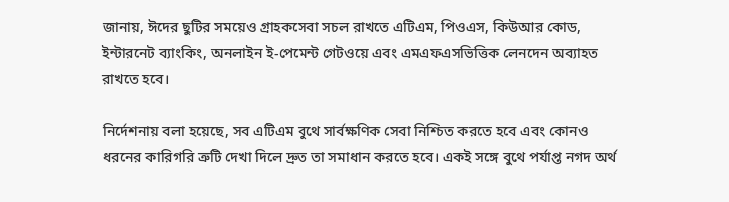জানায়, ঈদের ছুটির সময়েও গ্রাহকসেবা সচল রাখতে এটিএম, পিওএস, কিউআর কোড, ইন্টারনেট ব্যাংকিং, অনলাইন ই-পেমেন্ট গেটওয়ে এবং এমএফএসভিত্তিক লেনদেন অব্যাহত রাখতে হবে।

নির্দেশনায় বলা হয়েছে, সব এটিএম বুথে সার্বক্ষণিক সেবা নিশ্চিত করতে হবে এবং কোনও ধরনের কারিগরি ত্রুটি দেখা দিলে দ্রুত তা সমাধান করতে হবে। একই সঙ্গে বুথে পর্যাপ্ত নগদ অর্থ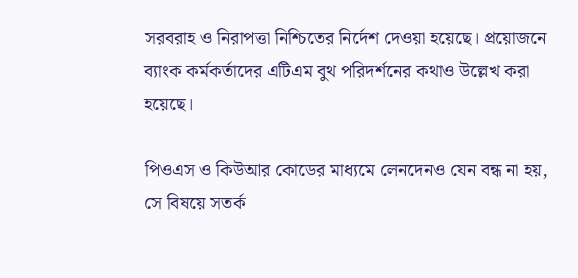সরবরাহ ও নিরাপত্তা নিশ্চিতের নির্দেশ দেওয়া হয়েছে। প্রয়োজনে ব্যাংক কর্মকর্তাদের এটিএম বুথ পরিদর্শনের কথাও উল্লেখ করা হয়েছে।

পিওএস ও কিউআর কোডের মাধ্যমে লেনদেনও যেন বন্ধ না হয়, সে বিষয়ে সতর্ক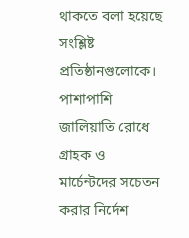থাকতে বলা হয়েছে সংশ্লিষ্ট প্রতিষ্ঠানগুলোকে। পাশাপাশি জালিয়াতি রোধে গ্রাহক ও মার্চেন্টদের সচেতন করার নির্দেশ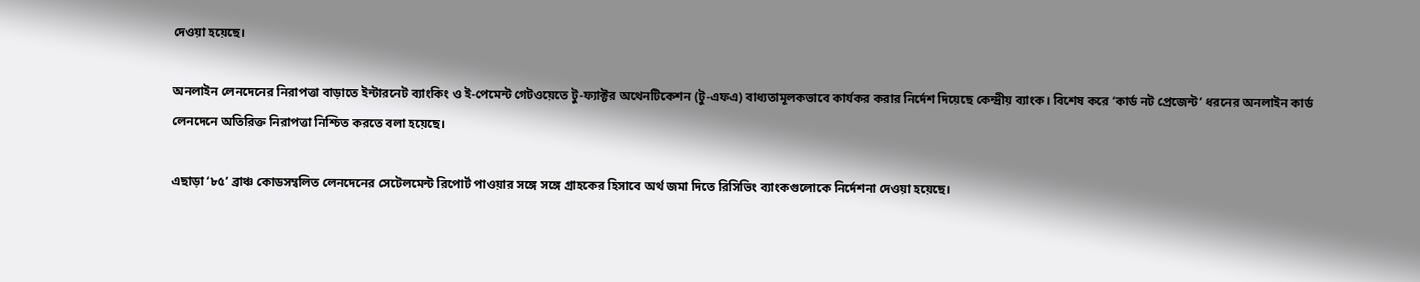দেওয়া হয়েছে।

অনলাইন লেনদেনের নিরাপত্তা বাড়াতে ইন্টারনেট ব্যাংকিং ও ই-পেমেন্ট গেটওয়েতে টু-ফ্যাক্টর অথেনটিকেশন (টু-এফএ) বাধ্যতামূলকভাবে কার্যকর করার নির্দেশ দিয়েছে কেন্দ্রীয় ব্যাংক। বিশেষ করে ‘কার্ড নট প্রেজেন্ট’ ধরনের অনলাইন কার্ড লেনদেনে অতিরিক্ত নিরাপত্তা নিশ্চিত করতে বলা হয়েছে।

এছাড়া ‘৮৫’ ব্রাঞ্চ কোডসম্বলিত লেনদেনের সেটেলমেন্ট রিপোর্ট পাওয়ার সঙ্গে সঙ্গে গ্রাহকের হিসাবে অর্থ জমা দিতে রিসিভিং ব্যাংকগুলোকে নির্দেশনা দেওয়া হয়েছে।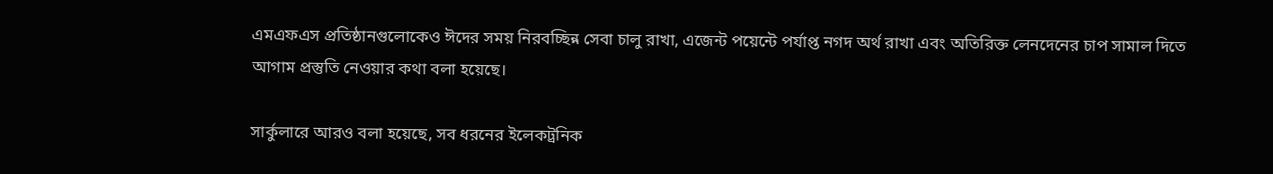এমএফএস প্রতিষ্ঠানগুলোকেও ঈদের সময় নিরবচ্ছিন্ন সেবা চালু রাখা, এজেন্ট পয়েন্টে পর্যাপ্ত নগদ অর্থ রাখা এবং অতিরিক্ত লেনদেনের চাপ সামাল দিতে আগাম প্রস্তুতি নেওয়ার কথা বলা হয়েছে।

সার্কুলারে আরও বলা হয়েছে, সব ধরনের ইলেকট্রনিক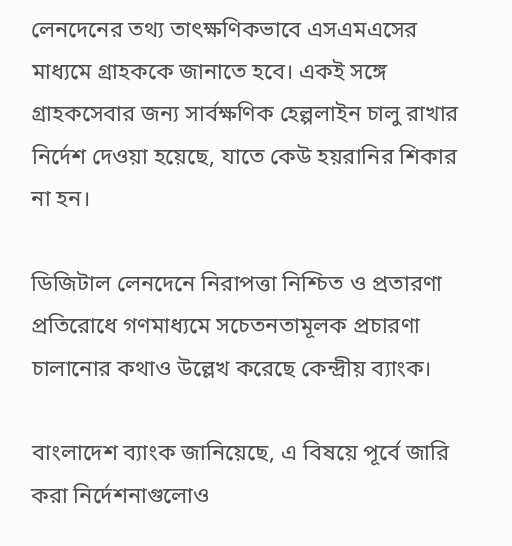লেনদেনের তথ্য তাৎক্ষণিকভাবে এসএমএসের মাধ্যমে গ্রাহককে জানাতে হবে। একই সঙ্গে গ্রাহকসেবার জন্য সার্বক্ষণিক হেল্পলাইন চালু রাখার নির্দেশ দেওয়া হয়েছে, যাতে কেউ হয়রানির শিকার না হন।

ডিজিটাল লেনদেনে নিরাপত্তা নিশ্চিত ও প্রতারণা প্রতিরোধে গণমাধ্যমে সচেতনতামূলক প্রচারণা চালানোর কথাও উল্লেখ করেছে কেন্দ্রীয় ব্যাংক।

বাংলাদেশ ব্যাংক জানিয়েছে, এ বিষয়ে পূর্বে জারি করা নির্দেশনাগুলোও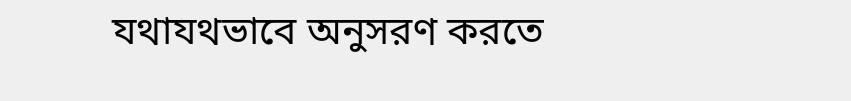যথাযথভাবে অনুসরণ করতে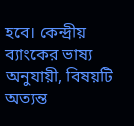হবে। কেন্দ্রীয় ব্যাংকের ভাষ্য অনুযায়ী, বিষয়টি অত্যন্ত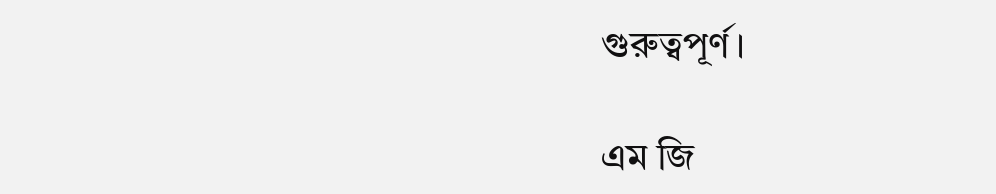গুরুত্বপূর্ণ।

এম জি